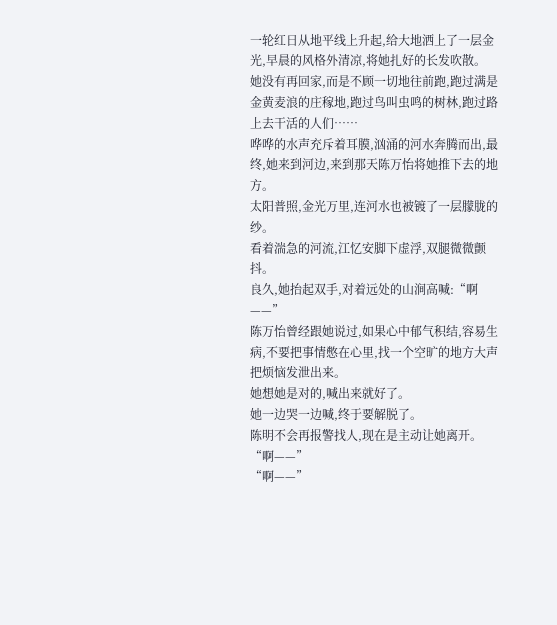一轮红日从地平线上升起,给大地洒上了一层金光,早晨的风格外清凉,将她扎好的长发吹散。
她没有再回家,而是不顾一切地往前跑,跑过满是金黄麦浪的庄稼地,跑过鸟叫虫鸣的树林,跑过路上去干活的人们……
哗哗的水声充斥着耳膜,汹涌的河水奔腾而出,最终,她来到河边,来到那天陈万怡将她推下去的地方。
太阳普照,金光万里,连河水也被镀了一层朦胧的纱。
看着湍急的河流,江忆安脚下虚浮,双腿微微颤抖。
良久,她抬起双手,对着远处的山涧高喊:“啊——”
陈万怡曾经跟她说过,如果心中郁气积结,容易生病,不要把事情憋在心里,找一个空旷的地方大声把烦恼发泄出来。
她想她是对的,喊出来就好了。
她一边哭一边喊,终于要解脱了。
陈明不会再报警找人,现在是主动让她离开。
“啊——”
“啊——”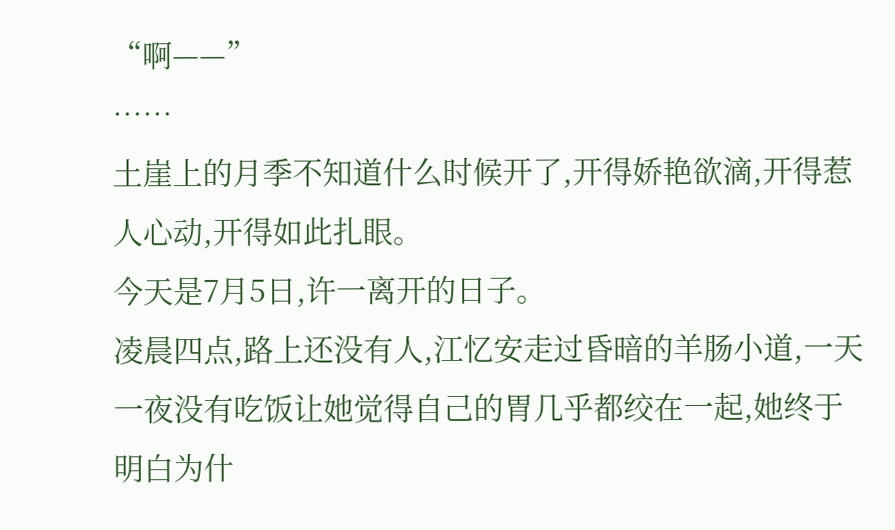“啊——”
……
土崖上的月季不知道什么时候开了,开得娇艳欲滴,开得惹人心动,开得如此扎眼。
今天是7月5日,许一离开的日子。
凌晨四点,路上还没有人,江忆安走过昏暗的羊肠小道,一天一夜没有吃饭让她觉得自己的胃几乎都绞在一起,她终于明白为什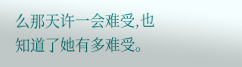么那天许一会难受,也知道了她有多难受。